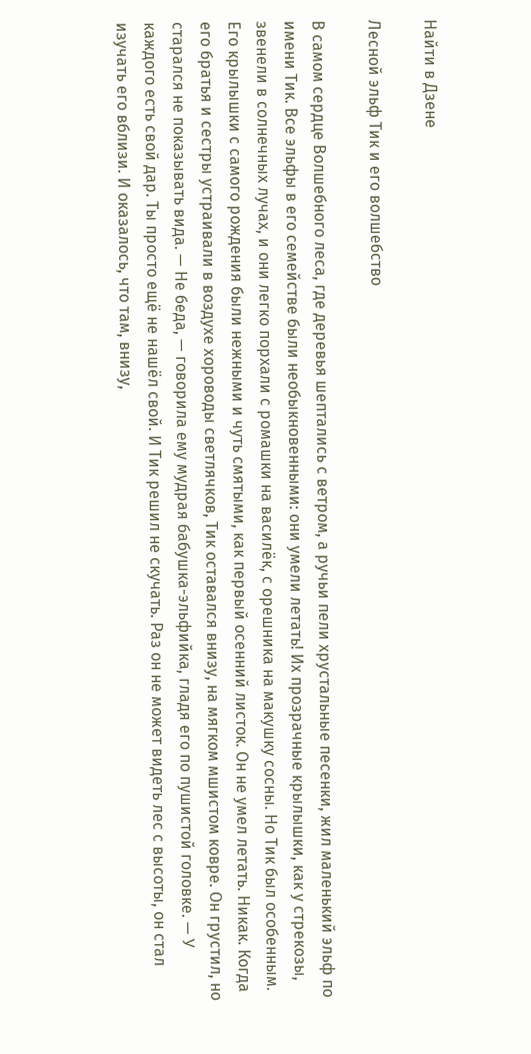Найти в Дзене

Лесной эльф Тик и его волшебство

В самом сердце Волшебного леса, где деревья шептались с ветром, а ручьи пели хрустальные песенки, жил маленький эльф по имени Тик. Все эльфы в его семействе были необыкновенными: они умели летать! Их прозрачные крылышки, как у стрекозы, звенели в солнечных лучах, и они легко порхали с ромашки на василёк, с орешника на макушку сосны. Но Тик был особенным. Его крылышки с самого рождения были нежными и чуть смятыми, как первый осенний листок. Он не умел летать. Никак. Когда его братья и сестры устраивали в воздухе хороводы светлячков, Тик оставался внизу, на мягком мшистом ковре. Он грустил, но старался не показывать вида. — Не беда, — говорила ему мудрая бабушка-эльфийка, гладя его по пушистой головке. — У каждого есть свой дар. Ты просто ещё не нашёл свой. И Тик решил не скучать. Раз он не может видеть лес с высоты, он стал изучать его вблизи. И оказалось, что там, внизу,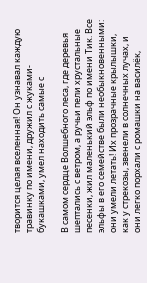творится целая вселенная! Он узнавал каждую травинку по имени, дружил с жуками-букашками, умел находить самые с

В самом сердце Волшебного леса, где деревья шептались с ветром, а ручьи пели хрустальные песенки, жил маленький эльф по имени Тик. Все эльфы в его семействе были необыкновенными: они умели летать! Их прозрачные крылышки, как у стрекозы, звенели в солнечных лучах, и они легко порхали с ромашки на василёк,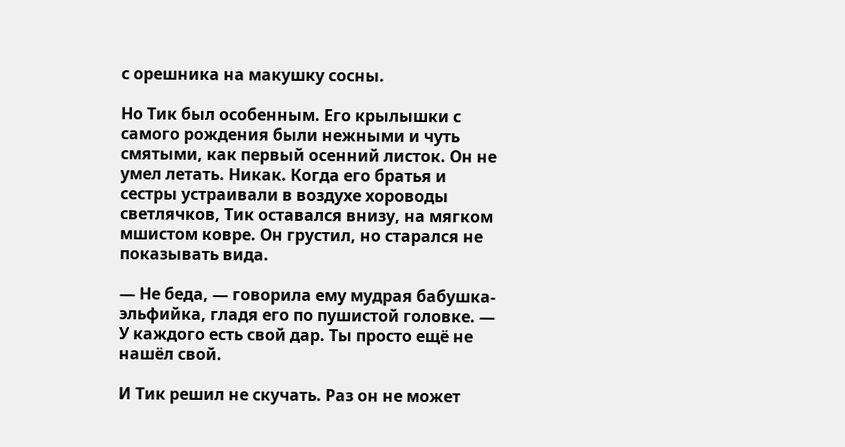с орешника на макушку сосны.

Но Тик был особенным. Его крылышки с самого рождения были нежными и чуть смятыми, как первый осенний листок. Он не умел летать. Никак. Когда его братья и сестры устраивали в воздухе хороводы светлячков, Тик оставался внизу, на мягком мшистом ковре. Он грустил, но старался не показывать вида.

— Не беда, — говорила ему мудрая бабушка-эльфийка, гладя его по пушистой головке. — У каждого есть свой дар. Ты просто ещё не нашёл свой.

И Тик решил не скучать. Раз он не может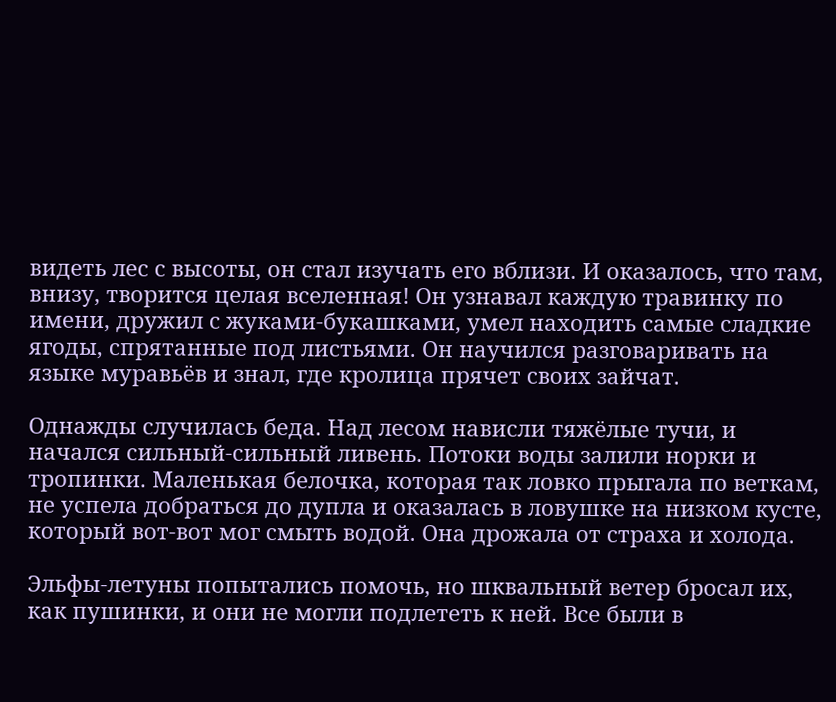видеть лес с высоты, он стал изучать его вблизи. И оказалось, что там, внизу, творится целая вселенная! Он узнавал каждую травинку по имени, дружил с жуками-букашками, умел находить самые сладкие ягоды, спрятанные под листьями. Он научился разговаривать на языке муравьёв и знал, где кролица прячет своих зайчат.

Однажды случилась беда. Над лесом нависли тяжёлые тучи, и начался сильный-сильный ливень. Потоки воды залили норки и тропинки. Маленькая белочка, которая так ловко прыгала по веткам, не успела добраться до дупла и оказалась в ловушке на низком кусте, который вот-вот мог смыть водой. Она дрожала от страха и холода.

Эльфы-летуны попытались помочь, но шквальный ветер бросал их, как пушинки, и они не могли подлететь к ней. Все были в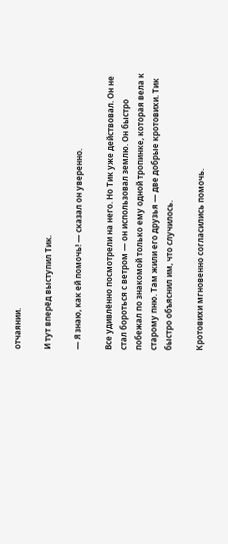отчаянии.

И тут вперёд выступил Тик.

— Я знаю, как ей помочь! — сказал он уверенно.

Все удивлённо посмотрели на него. Но Тик уже действовал. Он не стал бороться с ветром — он использовал землю. Он быстро побежал по знакомой только ему одной тропинке, которая вела к старому пню. Там жили его друзья — две добрые кротовихи. Тик быстро объяснил им, что случилось.

Кротовихи мгновенно согласились помочь.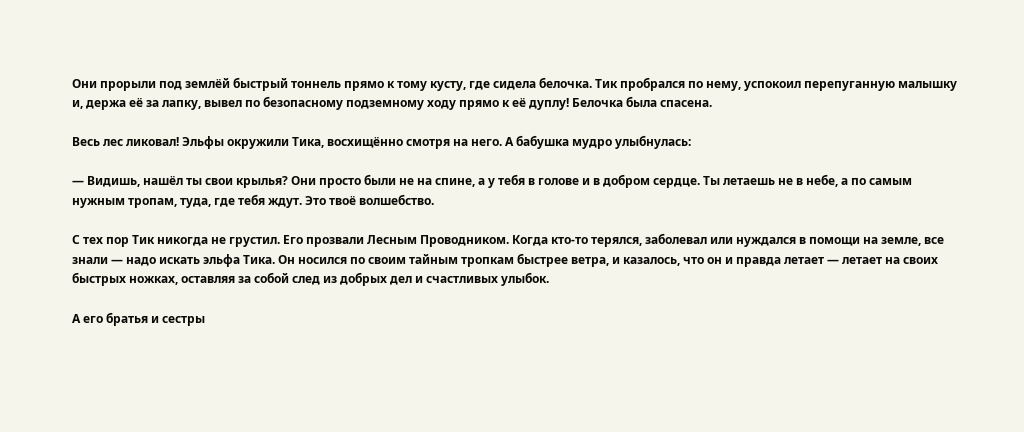Они прорыли под землёй быстрый тоннель прямо к тому кусту, где сидела белочка. Тик пробрался по нему, успокоил перепуганную малышку и, держа её за лапку, вывел по безопасному подземному ходу прямо к её дуплу! Белочка была спасена.

Весь лес ликовал! Эльфы окружили Тика, восхищённо смотря на него. А бабушка мудро улыбнулась:

— Видишь, нашёл ты свои крылья? Они просто были не на спине, а у тебя в голове и в добром сердце. Ты летаешь не в небе, а по самым нужным тропам, туда, где тебя ждут. Это твоё волшебство.

С тех пор Тик никогда не грустил. Его прозвали Лесным Проводником. Когда кто-то терялся, заболевал или нуждался в помощи на земле, все знали — надо искать эльфа Тика. Он носился по своим тайным тропкам быстрее ветра, и казалось, что он и правда летает — летает на своих быстрых ножках, оставляя за собой след из добрых дел и счастливых улыбок.

А его братья и сестры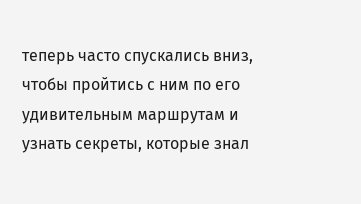теперь часто спускались вниз, чтобы пройтись с ним по его удивительным маршрутам и узнать секреты, которые знал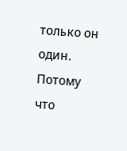только он один. Потому что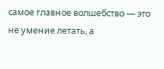самое главное волшебство — это не умение летать, а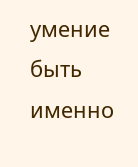умение быть именно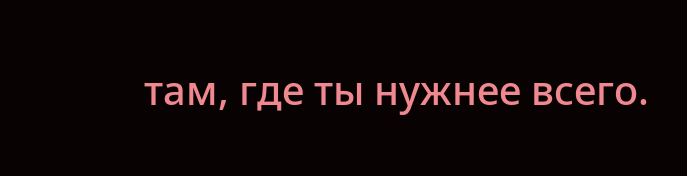там, где ты нужнее всего.